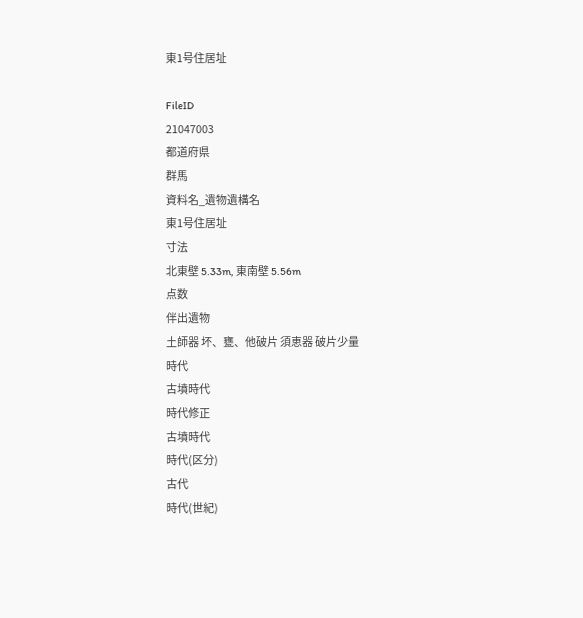東1号住居址

FileID
21047003
都道府県
群馬
資料名_遺物遺構名
東1号住居址
寸法
北東壁 5.33m, 東南壁 5.56m
点数
伴出遺物
土師器 坏、甕、他破片 須恵器 破片少量
時代
古墳時代
時代修正
古墳時代
時代(区分)
古代
時代(世紀)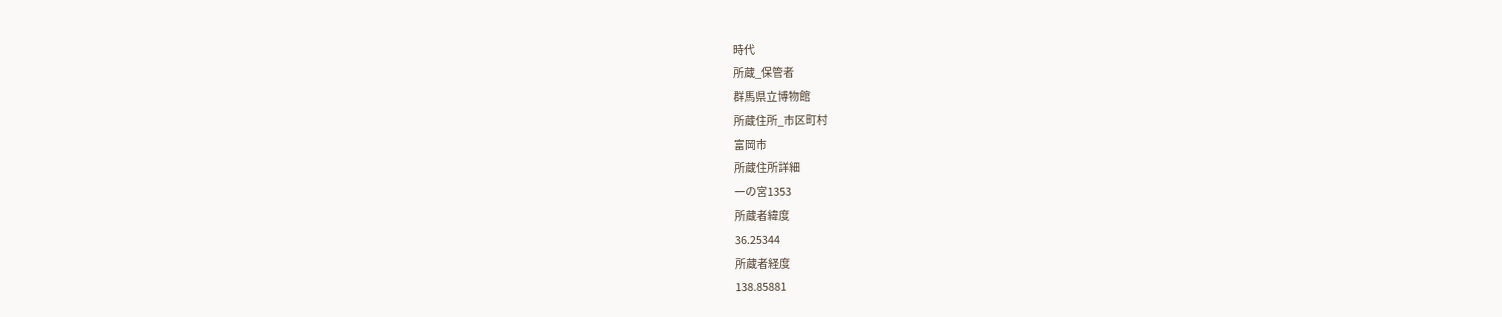時代
所蔵_保管者
群馬県立博物館
所蔵住所_市区町村
富岡市
所蔵住所詳細
一の宮1353
所蔵者緯度
36.25344
所蔵者経度
138.85881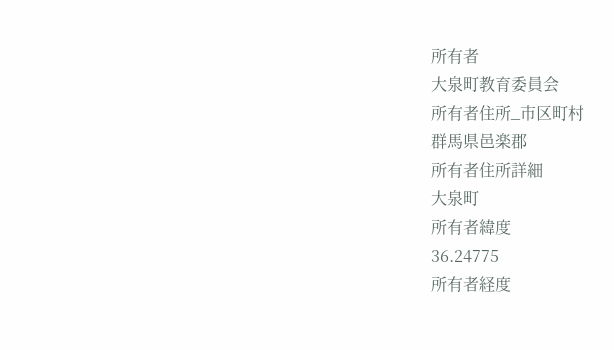所有者
大泉町教育委員会
所有者住所_市区町村
群馬県邑楽郡
所有者住所詳細
大泉町
所有者緯度
36.24775
所有者経度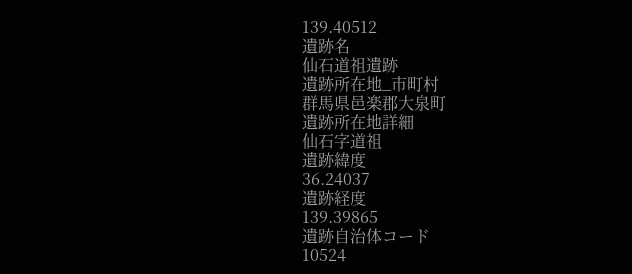139.40512
遺跡名
仙石道祖遺跡
遺跡所在地_市町村
群馬県邑楽郡大泉町
遺跡所在地詳細
仙石字道祖
遺跡緯度
36.24037
遺跡経度
139.39865
遺跡自治体コード
10524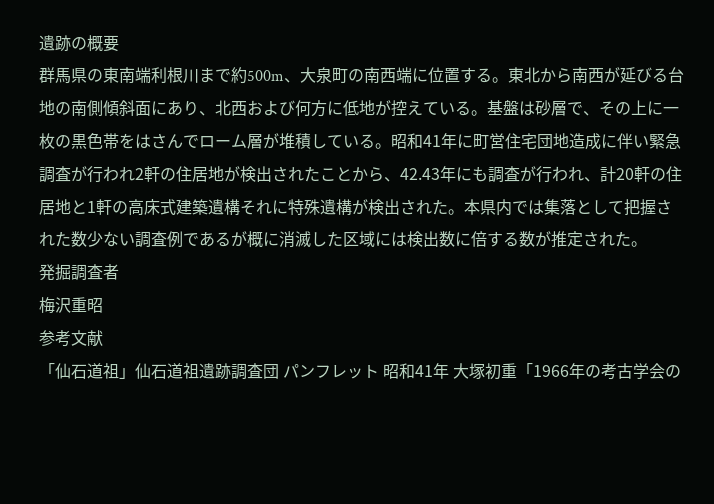遺跡の概要
群馬県の東南端利根川まで約500m、大泉町の南西端に位置する。東北から南西が延びる台地の南側傾斜面にあり、北西および何方に低地が控えている。基盤は砂層で、その上に一枚の黒色帯をはさんでローム層が堆積している。昭和41年に町営住宅団地造成に伴い緊急調査が行われ2軒の住居地が検出されたことから、42.43年にも調査が行われ、計20軒の住居地と1軒の高床式建築遺構それに特殊遺構が検出された。本県内では集落として把握された数少ない調査例であるが概に消滅した区域には検出数に倍する数が推定された。
発掘調査者
梅沢重昭
参考文献
「仙石道祖」仙石道祖遺跡調査団 パンフレット 昭和41年 大塚初重「1966年の考古学会の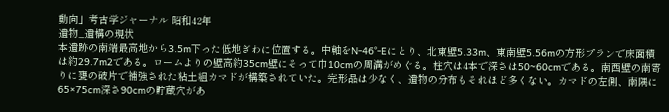動向」考古学ジャーナル 昭和42年
遺物_遺構の現状
本遺跡の南端最高地から3.5m下った低地ぎわに位置する。中軸をN-46°-Eにとり、北東壁5.33m、東南壁5.56mの方形プランで床面積は約29.7m2である。ロームよりの壁高約35cm壁にそって巾10cmの周溝がめぐる。柱穴は4本で深さは50~60cmである。南西壁の南寄りに甕の破片で補強された粘土組カマドが構築されていた。完形品は少なく、遺物の分布もそれほど多くない。カマドの左側、南隅に65×75cm深さ90cmの貯蔵穴があ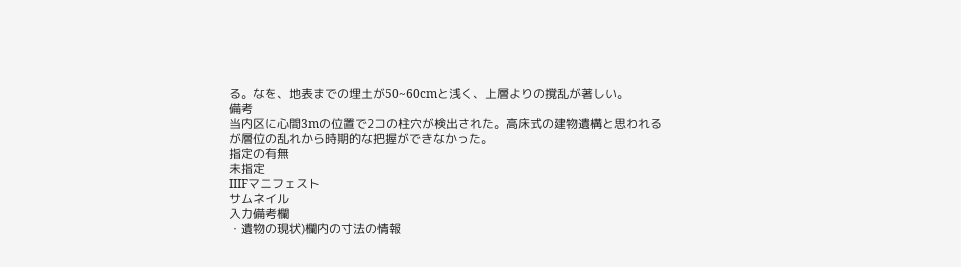る。なを、地表までの埋土が50~60cmと浅く、上層よりの撹乱が著しい。
備考
当内区に心間3mの位置で2コの柱穴が検出された。高床式の建物遺構と思われるが層位の乱れから時期的な把握ができなかった。
指定の有無
未指定
IIIFマニフェスト
サムネイル
入力備考欄
・遺物の現状)欄内の寸法の情報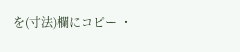を(寸法)欄にコピー ・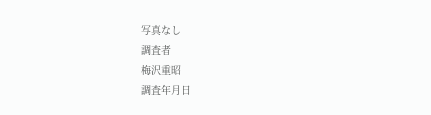写真なし
調査者
梅沢重昭
調査年月日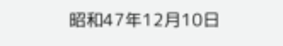昭和47年12月10日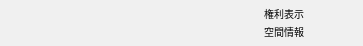権利表示
空間情報